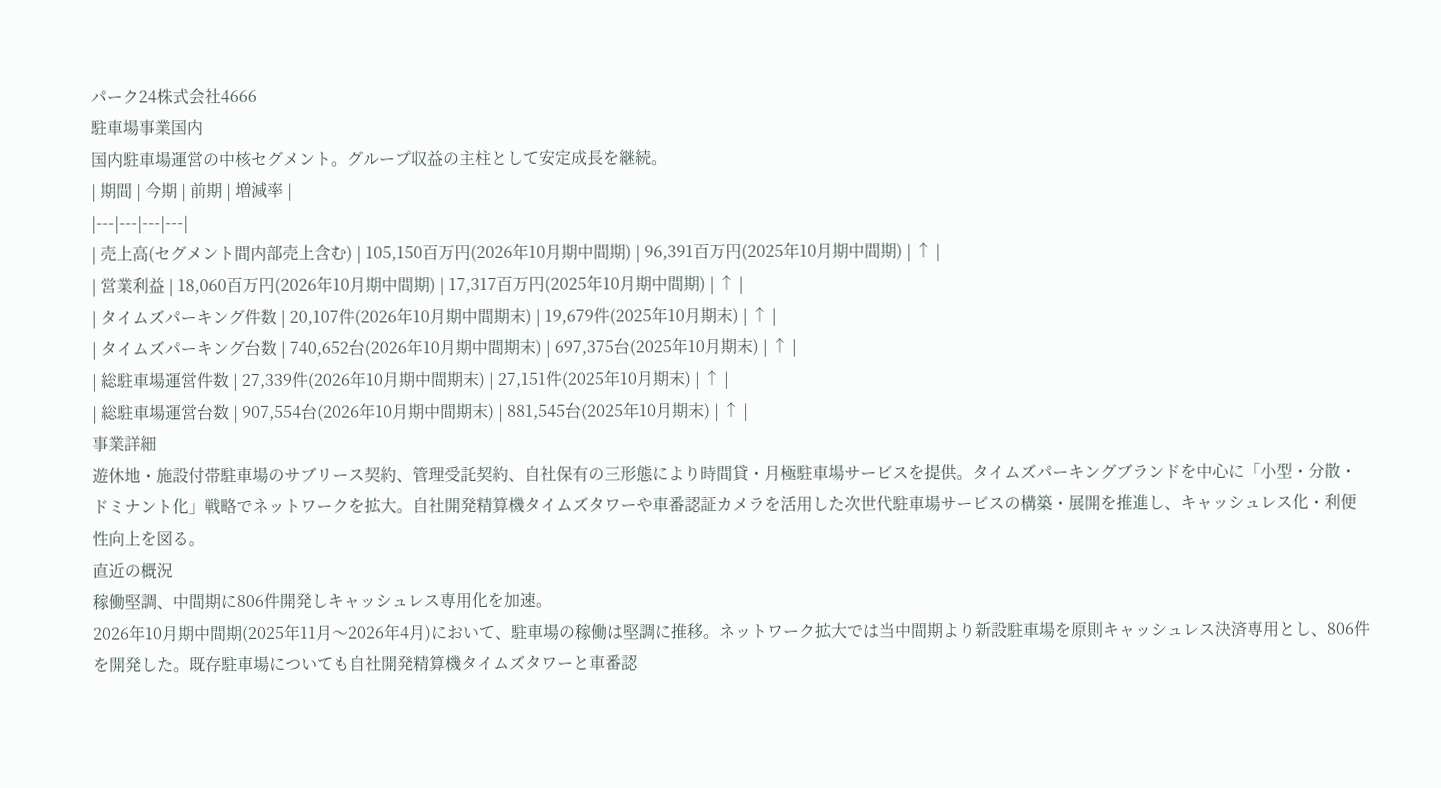パーク24株式会社4666
駐車場事業国内
国内駐車場運営の中核セグメント。グループ収益の主柱として安定成長を継続。
| 期間 | 今期 | 前期 | 増減率 |
|---|---|---|---|
| 売上高(セグメント間内部売上含む) | 105,150百万円(2026年10月期中間期) | 96,391百万円(2025年10月期中間期) | ↑ |
| 営業利益 | 18,060百万円(2026年10月期中間期) | 17,317百万円(2025年10月期中間期) | ↑ |
| タイムズパーキング件数 | 20,107件(2026年10月期中間期末) | 19,679件(2025年10月期末) | ↑ |
| タイムズパーキング台数 | 740,652台(2026年10月期中間期末) | 697,375台(2025年10月期末) | ↑ |
| 総駐車場運営件数 | 27,339件(2026年10月期中間期末) | 27,151件(2025年10月期末) | ↑ |
| 総駐車場運営台数 | 907,554台(2026年10月期中間期末) | 881,545台(2025年10月期末) | ↑ |
事業詳細
遊休地・施設付帯駐車場のサブリース契約、管理受託契約、自社保有の三形態により時間貸・月極駐車場サービスを提供。タイムズパーキングブランドを中心に「小型・分散・ドミナント化」戦略でネットワークを拡大。自社開発精算機タイムズタワーや車番認証カメラを活用した次世代駐車場サービスの構築・展開を推進し、キャッシュレス化・利便性向上を図る。
直近の概況
稼働堅調、中間期に806件開発しキャッシュレス専用化を加速。
2026年10月期中間期(2025年11月〜2026年4月)において、駐車場の稼働は堅調に推移。ネットワーク拡大では当中間期より新設駐車場を原則キャッシュレス決済専用とし、806件を開発した。既存駐車場についても自社開発精算機タイムズタワーと車番認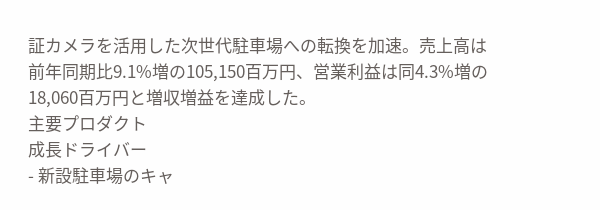証カメラを活用した次世代駐車場への転換を加速。売上高は前年同期比9.1%増の105,150百万円、営業利益は同4.3%増の18,060百万円と増収増益を達成した。
主要プロダクト
成長ドライバー
- 新設駐車場のキャ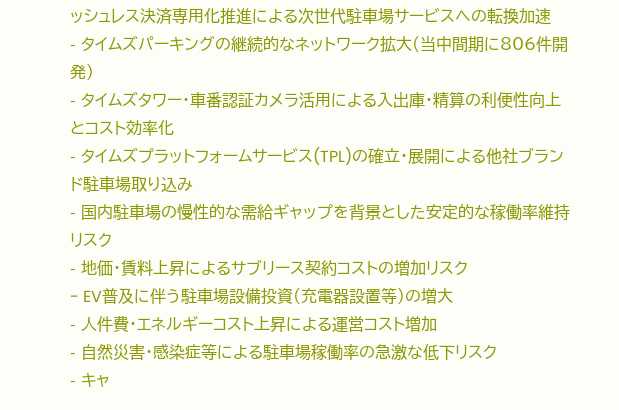ッシュレス決済専用化推進による次世代駐車場サービスへの転換加速
- タイムズパーキングの継続的なネットワーク拡大(当中間期に806件開発)
- タイムズタワー・車番認証カメラ活用による入出庫・精算の利便性向上とコスト効率化
- タイムズプラットフォームサービス(TPL)の確立・展開による他社ブランド駐車場取り込み
- 国内駐車場の慢性的な需給ギャップを背景とした安定的な稼働率維持
リスク
- 地価・賃料上昇によるサブリース契約コストの増加リスク
- EV普及に伴う駐車場設備投資(充電器設置等)の増大
- 人件費・エネルギーコスト上昇による運営コスト増加
- 自然災害・感染症等による駐車場稼働率の急激な低下リスク
- キャ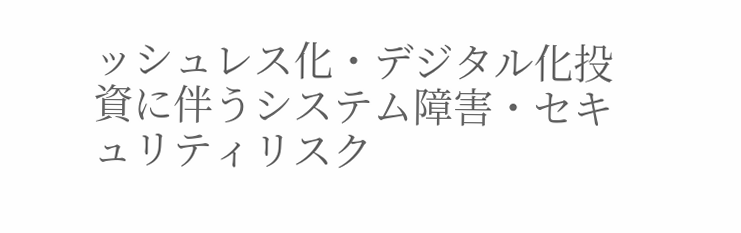ッシュレス化・デジタル化投資に伴うシステム障害・セキュリティリスク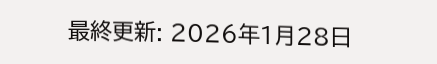最終更新: 2026年1月28日